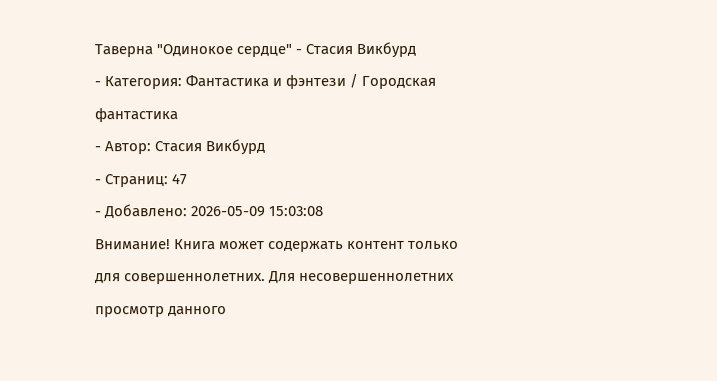Таверна "Одинокое сердце" - Стасия Викбурд
- Категория: Фантастика и фэнтези / Городская фантастика
- Автор: Стасия Викбурд
- Страниц: 47
- Добавлено: 2026-05-09 15:03:08
Внимание! Книга может содержать контент только для совершеннолетних. Для несовершеннолетних просмотр данного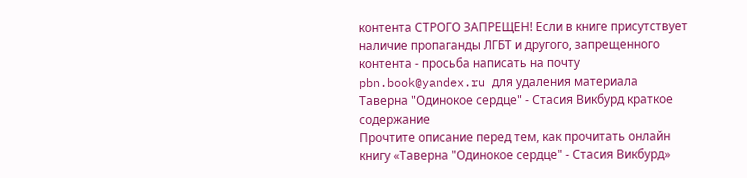контента СТРОГО ЗАПРЕЩЕН! Если в книге присутствует наличие пропаганды ЛГБТ и другого, запрещенного контента - просьба написать на почту pbn.book@yandex.ru для удаления материала
Таверна "Одинокое сердце" - Стасия Викбурд краткое содержание
Прочтите описание перед тем, как прочитать онлайн книгу «Таверна "Одинокое сердце" - Стасия Викбурд»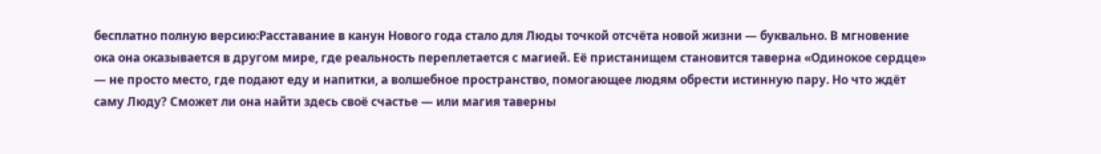бесплатно полную версию:Расставание в канун Нового года стало для Люды точкой отсчёта новой жизни — буквально. В мгновение ока она оказывается в другом мире, где реальность переплетается с магией. Её пристанищем становится таверна «Одинокое сердце» — не просто место, где подают еду и напитки, а волшебное пространство, помогающее людям обрести истинную пару. Но что ждёт саму Люду? Сможет ли она найти здесь своё счастье — или магия таверны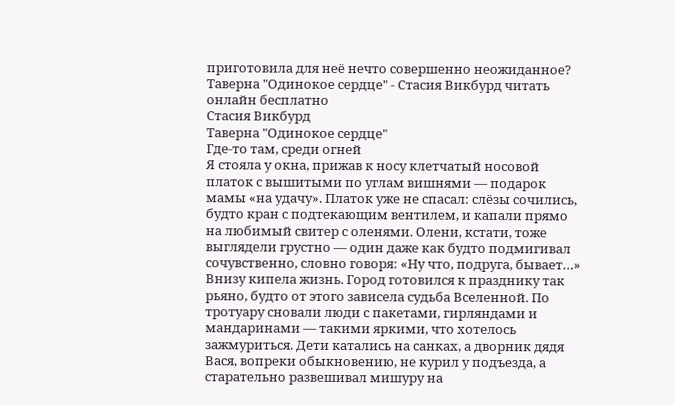приготовила для неё нечто совершенно неожиданное?
Таверна "Одинокое сердце" - Стасия Викбурд читать онлайн бесплатно
Стасия Викбурд
Таверна "Одинокое сердце"
Где-то там, среди огней
Я стояла у окна, прижав к носу клетчатый носовой платок с вышитыми по углам вишнями — подарок мамы «на удачу». Платок уже не спасал: слёзы сочились, будто кран с подтекающим вентилем, и капали прямо на любимый свитер с оленями. Олени, кстати, тоже выглядели грустно — один даже как будто подмигивал сочувственно, словно говоря: «Ну что, подруга, бывает…»
Внизу кипела жизнь. Город готовился к празднику так рьяно, будто от этого зависела судьба Вселенной. По тротуару сновали люди с пакетами, гирляндами и мандаринами — такими яркими, что хотелось зажмуриться. Дети катались на санках, а дворник дядя Вася, вопреки обыкновению, не курил у подъезда, а старательно развешивал мишуру на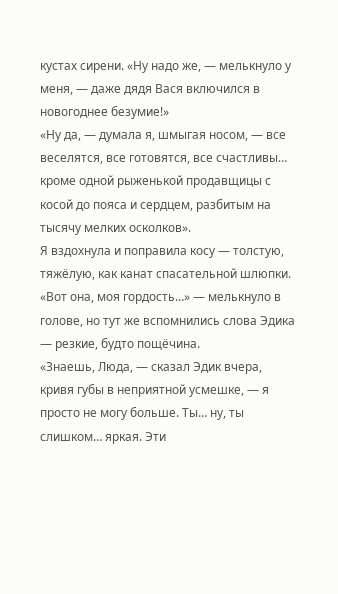кустах сирени. «Ну надо же, — мелькнуло у меня, — даже дядя Вася включился в новогоднее безумие!»
«Ну да, — думала я, шмыгая носом, — все веселятся, все готовятся, все счастливы… кроме одной рыженькой продавщицы с косой до пояса и сердцем, разбитым на тысячу мелких осколков».
Я вздохнула и поправила косу — толстую, тяжёлую, как канат спасательной шлюпки. «Вот она, моя гордость…» — мелькнуло в голове, но тут же вспомнились слова Эдика — резкие, будто пощёчина.
«Знаешь, Люда, — сказал Эдик вчера, кривя губы в неприятной усмешке, — я просто не могу больше. Ты… ну, ты слишком… яркая. Эти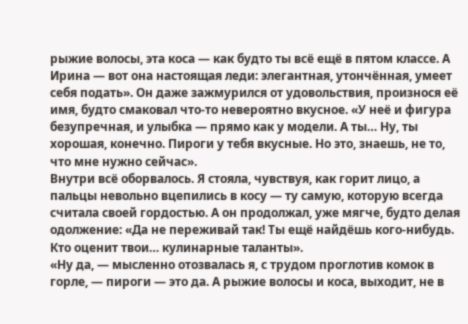рыжие волосы, эта коса — как будто ты всё ещё в пятом классе. А Ирина — вот она настоящая леди: элегантная, утончённая, умеет себя подать». Он даже зажмурился от удовольствия, произнося её имя, будто смаковал что-то невероятно вкусное. «У неё и фигура безупречная, и улыбка — прямо как у модели. А ты… Ну, ты хорошая, конечно. Пироги у тебя вкусные. Но это, знаешь, не то, что мне нужно сейчас».
Внутри всё оборвалось. Я стояла, чувствуя, как горит лицо, а пальцы невольно вцепились в косу — ту самую, которую всегда считала своей гордостью. А он продолжал, уже мягче, будто делая одолжение: «Да не переживай так! Ты ещё найдёшь кого-нибудь. Кто оценит твои… кулинарные таланты».
«Ну да, — мысленно отозвалась я, с трудом проглотив комок в горле, — пироги — это да. А рыжие волосы и коса, выходит, не в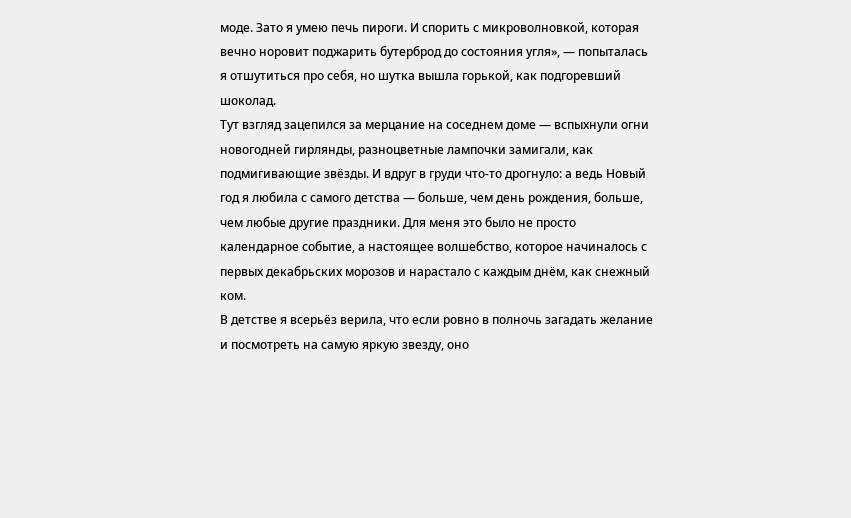моде. Зато я умею печь пироги. И спорить с микроволновкой, которая вечно норовит поджарить бутерброд до состояния угля», — попыталась я отшутиться про себя, но шутка вышла горькой, как подгоревший шоколад.
Тут взгляд зацепился за мерцание на соседнем доме — вспыхнули огни новогодней гирлянды, разноцветные лампочки замигали, как подмигивающие звёзды. И вдруг в груди что-то дрогнуло: а ведь Новый год я любила с самого детства — больше, чем день рождения, больше, чем любые другие праздники. Для меня это было не просто календарное событие, а настоящее волшебство, которое начиналось с первых декабрьских морозов и нарастало с каждым днём, как снежный ком.
В детстве я всерьёз верила, что если ровно в полночь загадать желание и посмотреть на самую яркую звезду, оно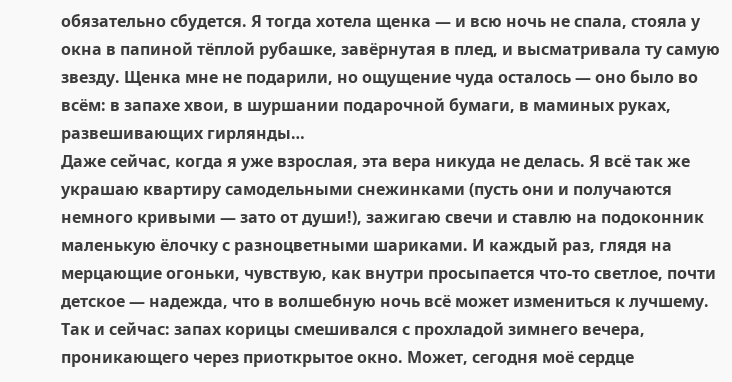обязательно сбудется. Я тогда хотела щенка — и всю ночь не спала, стояла у окна в папиной тёплой рубашке, завёрнутая в плед, и высматривала ту самую звезду. Щенка мне не подарили, но ощущение чуда осталось — оно было во всём: в запахе хвои, в шуршании подарочной бумаги, в маминых руках, развешивающих гирлянды…
Даже сейчас, когда я уже взрослая, эта вера никуда не делась. Я всё так же украшаю квартиру самодельными снежинками (пусть они и получаются немного кривыми — зато от души!), зажигаю свечи и ставлю на подоконник маленькую ёлочку с разноцветными шариками. И каждый раз, глядя на мерцающие огоньки, чувствую, как внутри просыпается что-то светлое, почти детское — надежда, что в волшебную ночь всё может измениться к лучшему.
Так и сейчас: запах корицы смешивался с прохладой зимнего вечера, проникающего через приоткрытое окно. Может, сегодня моё сердце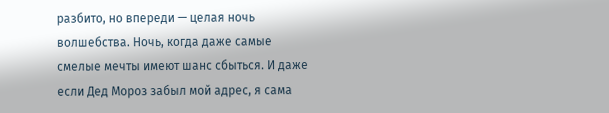разбито, но впереди — целая ночь волшебства. Ночь, когда даже самые смелые мечты имеют шанс сбыться. И даже если Дед Мороз забыл мой адрес, я сама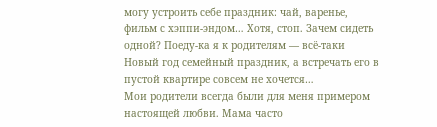могу устроить себе праздник: чай, варенье, фильм с хэппи-эндом… Хотя, стоп. Зачем сидеть одной? Поеду-ка я к родителям — всё-таки Новый год семейный праздник, а встречать его в пустой квартире совсем не хочется…
Мои родители всегда были для меня примером настоящей любви. Мама часто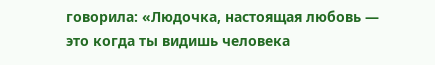говорила: «Людочка, настоящая любовь — это когда ты видишь человека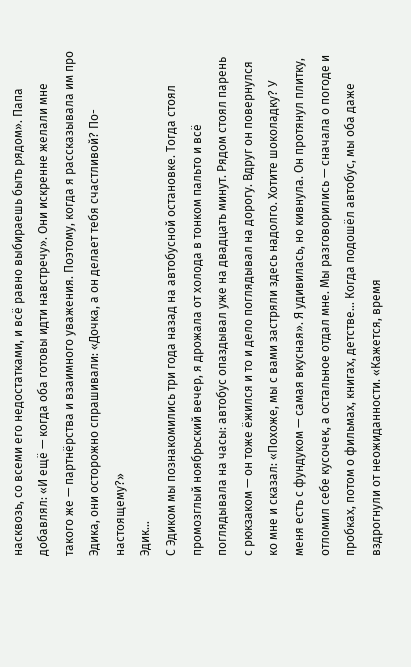насквозь, со всеми его недостатками, и всё равно выбираешь быть рядом». Папа добавлял: «И ещё — когда оба готовы идти навстречу». Они искренне желали мне такого же — партнёрства и взаимного уважения. Поэтому, когда я рассказывала им про Эдика, они осторожно спрашивали: «Дочка, а он делает тебя счастливой? По-настоящему?»
Эдик…
С Эдиком мы познакомились три года назад на автобусной остановке. Тогда стоял промозглый ноябрьский вечер, я дрожала от холода в тонком пальто и всё поглядывала на часы: автобус опаздывал уже на двадцать минут. Рядом стоял парень с рюкзаком — он тоже ёжился и то и дело поглядывал на дорогу. Вдруг он повернулся ко мне и сказал: «Похоже, мы с вами застряли здесь надолго. Хотите шоколадку? У меня есть с фундуком — самая вкусная». Я удивилась, но кивнула. Он протянул плитку, отломил себе кусочек, а остальное отдал мне. Мы разговорились — сначала о погоде и пробках, потом о фильмах, книгах, детстве… Когда подошёл автобус, мы оба даже вздрогнули от неожиданности. «Кажется, время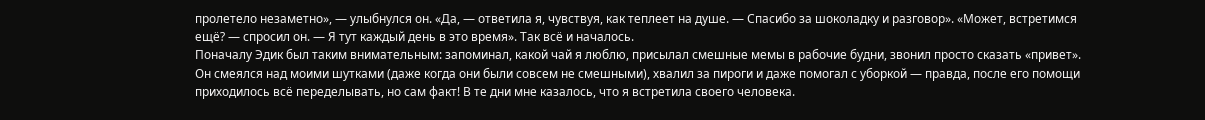пролетело незаметно», — улыбнулся он. «Да, — ответила я, чувствуя, как теплеет на душе. — Спасибо за шоколадку и разговор». «Может, встретимся ещё? — спросил он. — Я тут каждый день в это время». Так всё и началось.
Поначалу Эдик был таким внимательным: запоминал, какой чай я люблю, присылал смешные мемы в рабочие будни, звонил просто сказать «привет». Он смеялся над моими шутками (даже когда они были совсем не смешными), хвалил за пироги и даже помогал с уборкой — правда, после его помощи приходилось всё переделывать, но сам факт! В те дни мне казалось, что я встретила своего человека.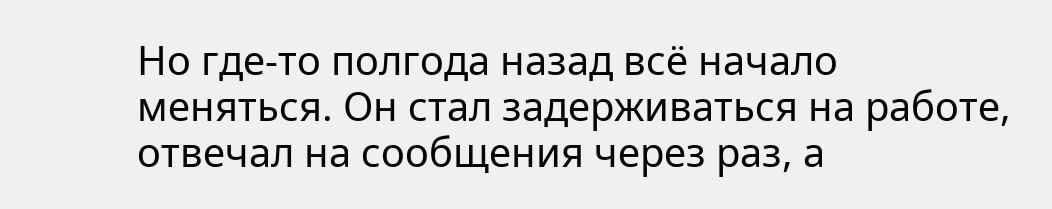Но где-то полгода назад всё начало меняться. Он стал задерживаться на работе, отвечал на сообщения через раз, а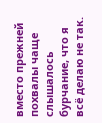вместо прежней похвалы чаще слышалось бурчание, что я всё делаю не так.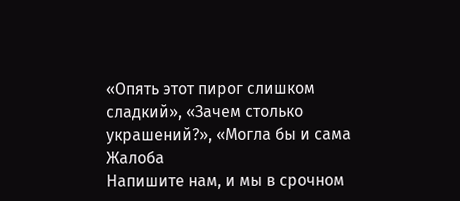«Опять этот пирог слишком сладкий», «Зачем столько украшений?», «Могла бы и сама
Жалоба
Напишите нам, и мы в срочном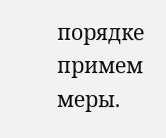порядке примем меры.